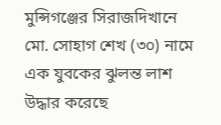মুন্সিগঞ্জের সিরাজদিখানে মো. সোহাগ শেখ (৩০) নামে এক যুবকের ঝুলন্ত লাশ উদ্ধার করেছে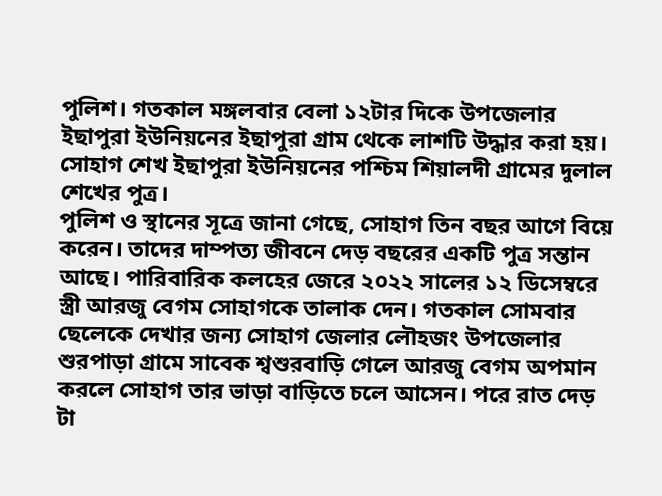পুলিশ। গতকাল মঙ্গলবার বেলা ১২টার দিকে উপজেলার ইছাপুরা ইউনিয়নের ইছাপুরা গ্রাম থেকে লাশটি উদ্ধার করা হয়। সোহাগ শেখ ইছাপুরা ইউনিয়নের পশ্চিম শিয়ালদী গ্রামের দুলাল শেখের পুত্র।
পুলিশ ও স্থানের সূত্রে জানা গেছে, সোহাগ তিন বছর আগে বিয়ে করেন। তাদের দাম্পত্য জীবনে দেড় বছরের একটি পুত্র সন্তান আছে। পারিবারিক কলহের জেরে ২০২২ সালের ১২ ডিসেম্বরে স্ত্রী আরজু বেগম সোহাগকে তালাক দেন। গতকাল সোমবার ছেলেকে দেখার জন্য সোহাগ জেলার লৌহজং উপজেলার শুরপাড়া গ্রামে সাবেক শ্বশুরবাড়ি গেলে আরজু বেগম অপমান করলে সোহাগ তার ভাড়া বাড়িতে চলে আসেন। পরে রাত দেড় টা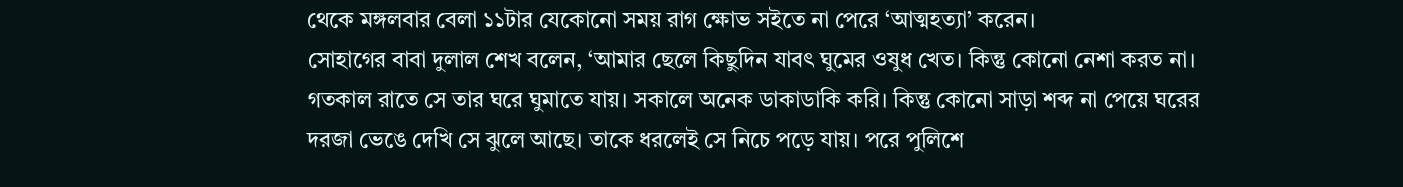থেকে মঙ্গলবার বেলা ১১টার যেকোনো সময় রাগ ক্ষোভ সইতে না পেরে ‘আত্মহত্যা’ করেন।
সোহাগের বাবা দুলাল শেখ বলেন, ‘আমার ছেলে কিছুদিন যাবৎ ঘুমের ওষুধ খেত। কিন্তু কোনো নেশা করত না। গতকাল রাতে সে তার ঘরে ঘুমাতে যায়। সকালে অনেক ডাকাডাকি করি। কিন্তু কোনো সাড়া শব্দ না পেয়ে ঘরের দরজা ভেঙে দেখি সে ঝুলে আছে। তাকে ধরলেই সে নিচে পড়ে যায়। পরে পুলিশে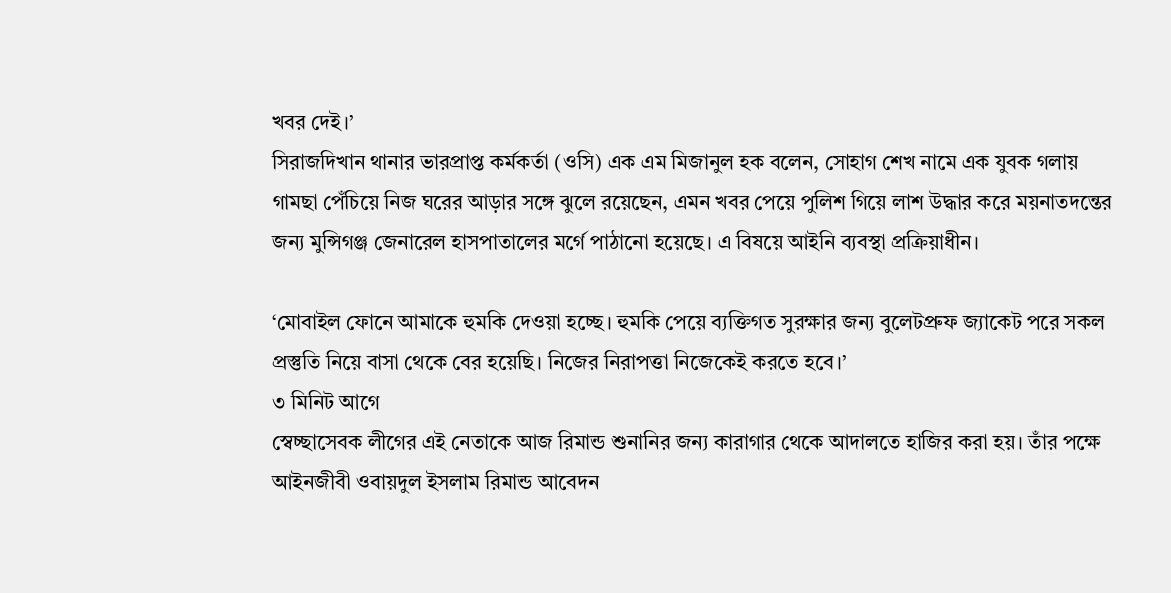খবর দেই।’
সিরাজদিখান থানার ভারপ্রাপ্ত কর্মকর্তা (ওসি) এক এম মিজানুল হক বলেন, সোহাগ শেখ নামে এক যুবক গলায় গামছা পেঁচিয়ে নিজ ঘরের আড়ার সঙ্গে ঝুলে রয়েছেন, এমন খবর পেয়ে পুলিশ গিয়ে লাশ উদ্ধার করে ময়নাতদন্তের জন্য মুন্সিগঞ্জ জেনারেল হাসপাতালের মর্গে পাঠানো হয়েছে। এ বিষয়ে আইনি ব্যবস্থা প্রক্রিয়াধীন।

‘মোবাইল ফোনে আমাকে হুমকি দেওয়া হচ্ছে। হুমকি পেয়ে ব্যক্তিগত সুরক্ষার জন্য বুলেটপ্রুফ জ্যাকেট পরে সকল প্রস্তুতি নিয়ে বাসা থেকে বের হয়েছি। নিজের নিরাপত্তা নিজেকেই করতে হবে।’
৩ মিনিট আগে
স্বেচ্ছাসেবক লীগের এই নেতাকে আজ রিমান্ড শুনানির জন্য কারাগার থেকে আদালতে হাজির করা হয়। তাঁর পক্ষে আইনজীবী ওবায়দুল ইসলাম রিমান্ড আবেদন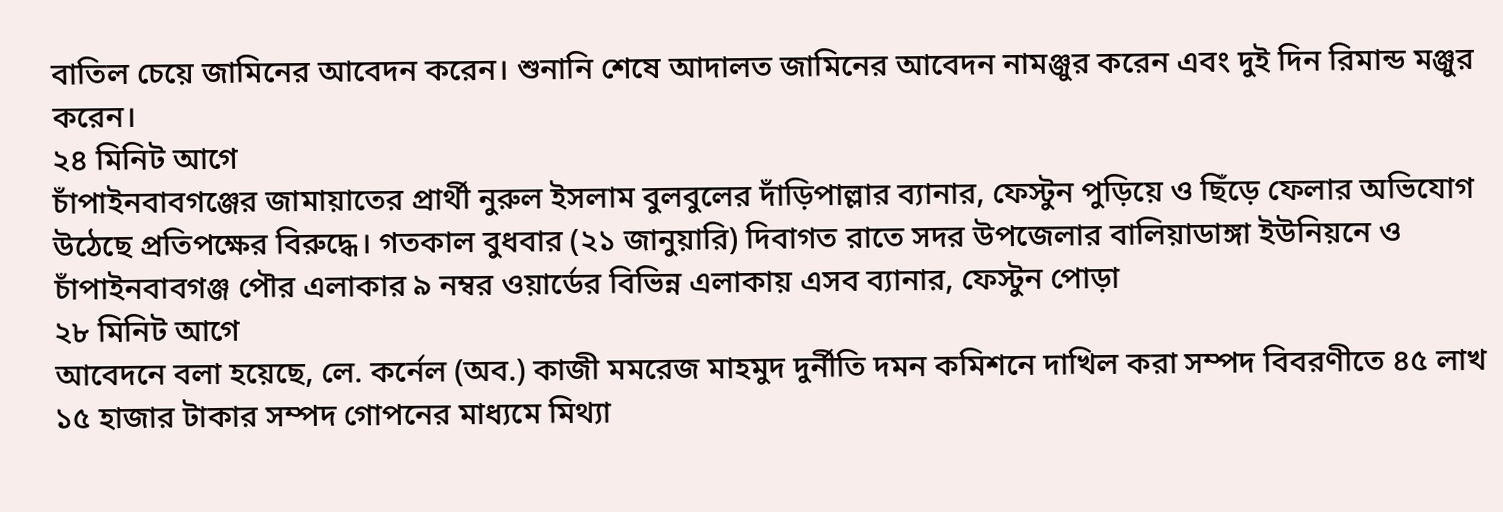বাতিল চেয়ে জামিনের আবেদন করেন। শুনানি শেষে আদালত জামিনের আবেদন নামঞ্জুর করেন এবং দুই দিন রিমান্ড মঞ্জুর করেন।
২৪ মিনিট আগে
চাঁপাইনবাবগঞ্জের জামায়াতের প্রার্থী নুরুল ইসলাম বুলবুলের দাঁড়িপাল্লার ব্যানার, ফেস্টুন পুড়িয়ে ও ছিঁড়ে ফেলার অভিযোগ উঠেছে প্রতিপক্ষের বিরুদ্ধে। গতকাল বুধবার (২১ জানুয়ারি) দিবাগত রাতে সদর উপজেলার বালিয়াডাঙ্গা ইউনিয়নে ও চাঁপাইনবাবগঞ্জ পৌর এলাকার ৯ নম্বর ওয়ার্ডের বিভিন্ন এলাকায় এসব ব্যানার, ফেস্টুন পোড়া
২৮ মিনিট আগে
আবেদনে বলা হয়েছে, লে. কর্নেল (অব.) কাজী মমরেজ মাহমুদ দুর্নীতি দমন কমিশনে দাখিল করা সম্পদ বিবরণীতে ৪৫ লাখ ১৫ হাজার টাকার সম্পদ গোপনের মাধ্যমে মিথ্যা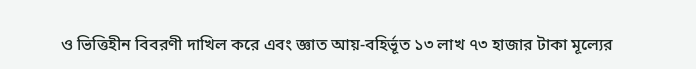ও ভিত্তিহীন বিবরণী দাখিল করে এবং জ্ঞাত আয়-বহির্ভূত ১৩ লাখ ৭৩ হাজার টাকা মূল্যের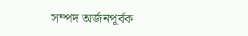সম্পদ অর্জনপূর্বক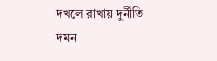দখলে রাখায় দুর্নীতি দমন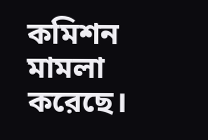কমিশন মামলা করেছে।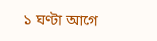১ ঘণ্টা আগে